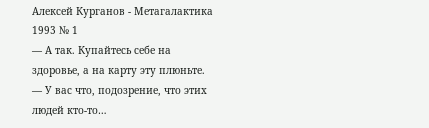Алексей Курганов - Метагалактика 1993 № 1
— А так. Купайтесь себе на здоровье, а на карту эту плюньте.
— У вас что, подозрение, что этих людей кто-то…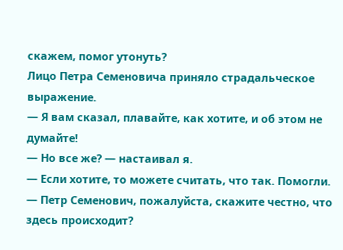скажем, помог утонуть?
Лицо Петра Семеновича приняло страдальческое выражение.
— Я вам сказал, плавайте, как хотите, и об этом не думайте!
— Но все же? — настаивал я.
— Если хотите, то можете считать, что так. Помогли.
— Петр Семенович, пожалуйста, скажите честно, что здесь происходит?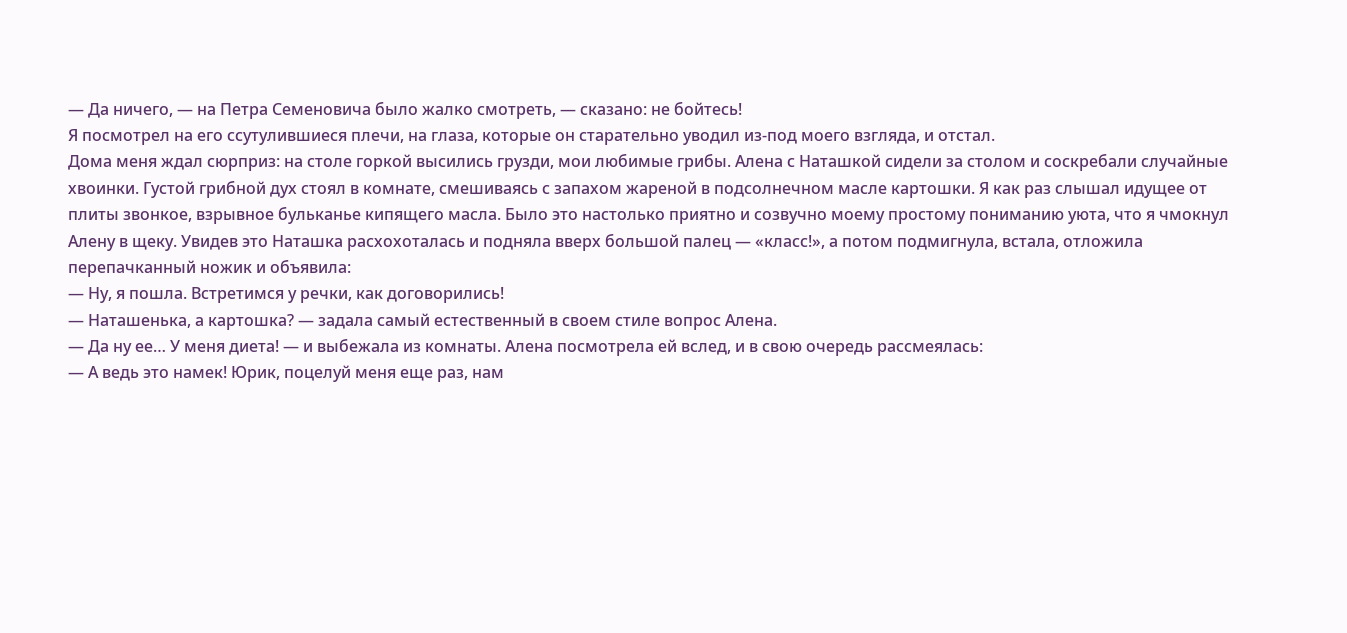— Да ничего, — на Петра Семеновича было жалко смотреть, — сказано: не бойтесь!
Я посмотрел на его ссутулившиеся плечи, на глаза, которые он старательно уводил из-под моего взгляда, и отстал.
Дома меня ждал сюрприз: на столе горкой высились грузди, мои любимые грибы. Алена с Наташкой сидели за столом и соскребали случайные хвоинки. Густой грибной дух стоял в комнате, смешиваясь с запахом жареной в подсолнечном масле картошки. Я как раз слышал идущее от плиты звонкое, взрывное бульканье кипящего масла. Было это настолько приятно и созвучно моему простому пониманию уюта, что я чмокнул Алену в щеку. Увидев это Наташка расхохоталась и подняла вверх большой палец — «класс!», а потом подмигнула, встала, отложила перепачканный ножик и объявила:
— Ну, я пошла. Встретимся у речки, как договорились!
— Наташенька, а картошка? — задала самый естественный в своем стиле вопрос Алена.
— Да ну ее… У меня диета! — и выбежала из комнаты. Алена посмотрела ей вслед, и в свою очередь рассмеялась:
— А ведь это намек! Юрик, поцелуй меня еще раз, нам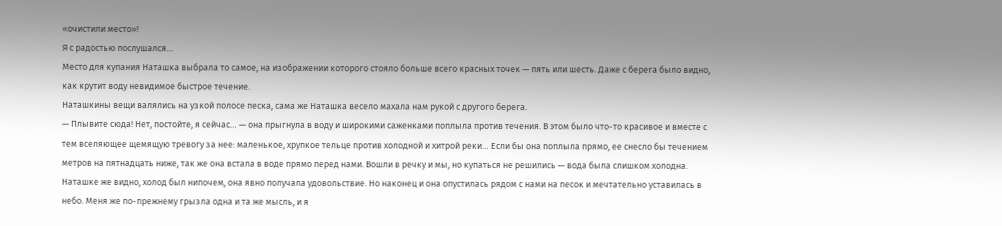«очистили место»!
Я с радостью послушался…
Место для купания Наташка выбрала то самое, на изображении которого стояло больше всего красных точек — пять или шесть. Даже с берега было видно, как крутит воду невидимое быстрое течение.
Наташкины вещи валялись на узкой полосе песка, сама же Наташка весело махала нам рукой с другого берега.
— Плывите сюда! Нет, постойте, я сейчас… — она прыгнула в воду и широкими саженками поплыла против течения. В этом было что-то красивое и вместе с тем вселяющее щемящую тревогу за нее: маленькое, хрупкое тельце против холодной и хитрой реки… Если бы она поплыла прямо, ее снесло бы течением метров на пятнадцать ниже, так же она встала в воде прямо перед нами. Вошли в речку и мы, но купаться не решились — вода была слишком холодна. Наташке же видно, холод был нипочем, она явно получала удовольствие. Но наконец и она опустилась рядом с нами на песок и мечтательно уставилась в небо. Меня же по-прежнему грызла одна и та же мысль, и я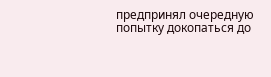предпринял очередную попытку докопаться до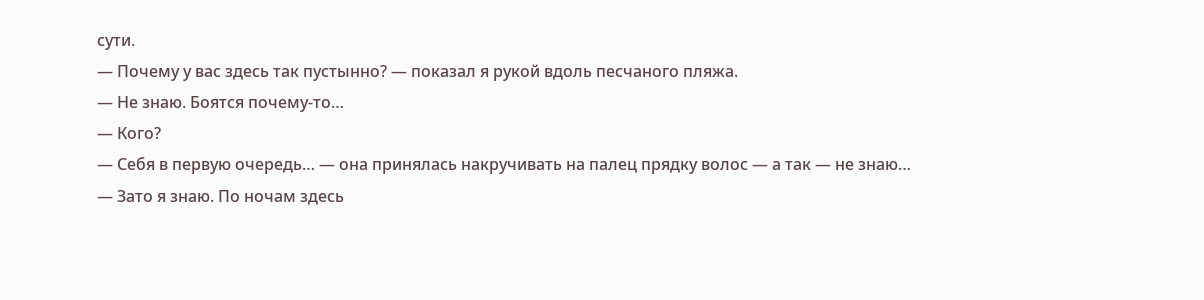сути.
— Почему у вас здесь так пустынно? — показал я рукой вдоль песчаного пляжа.
— Не знаю. Боятся почему-то…
— Кого?
— Себя в первую очередь… — она принялась накручивать на палец прядку волос — а так — не знаю…
— Зато я знаю. По ночам здесь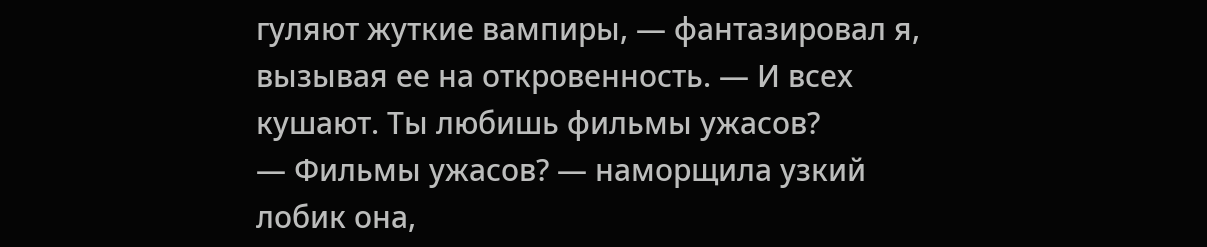гуляют жуткие вампиры, — фантазировал я, вызывая ее на откровенность. — И всех кушают. Ты любишь фильмы ужасов?
— Фильмы ужасов? — наморщила узкий лобик она,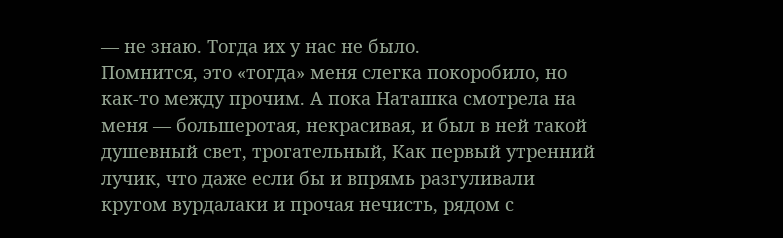— не знаю. Тогда их у нас не было.
Помнится, это «тогда» меня слегка покоробило, но как-то между прочим. А пока Наташка смотрела на меня — большеротая, некрасивая, и был в ней такой душевный свет, трогательный, Как первый утренний лучик, что даже если бы и впрямь разгуливали кругом вурдалаки и прочая нечисть, рядом с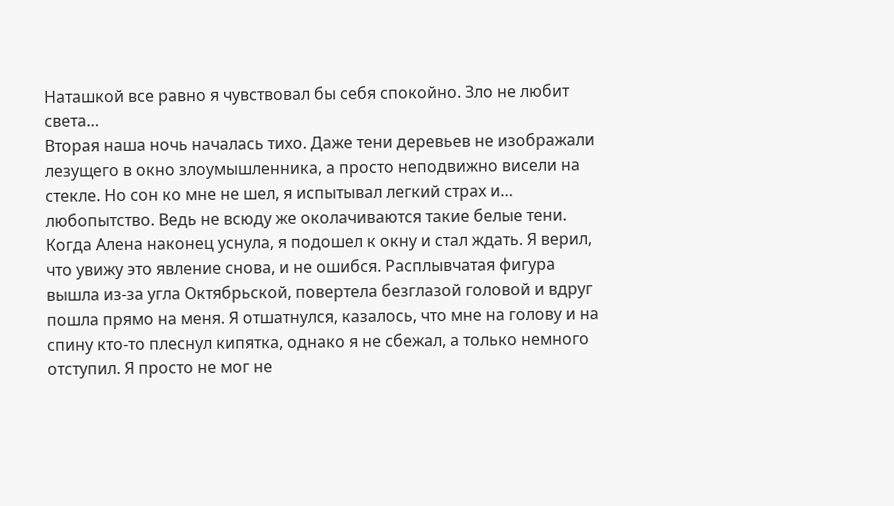Наташкой все равно я чувствовал бы себя спокойно. Зло не любит света…
Вторая наша ночь началась тихо. Даже тени деревьев не изображали лезущего в окно злоумышленника, а просто неподвижно висели на стекле. Но сон ко мне не шел, я испытывал легкий страх и… любопытство. Ведь не всюду же околачиваются такие белые тени. Когда Алена наконец уснула, я подошел к окну и стал ждать. Я верил, что увижу это явление снова, и не ошибся. Расплывчатая фигура вышла из-за угла Октябрьской, повертела безглазой головой и вдруг пошла прямо на меня. Я отшатнулся, казалось, что мне на голову и на спину кто-то плеснул кипятка, однако я не сбежал, а только немного отступил. Я просто не мог не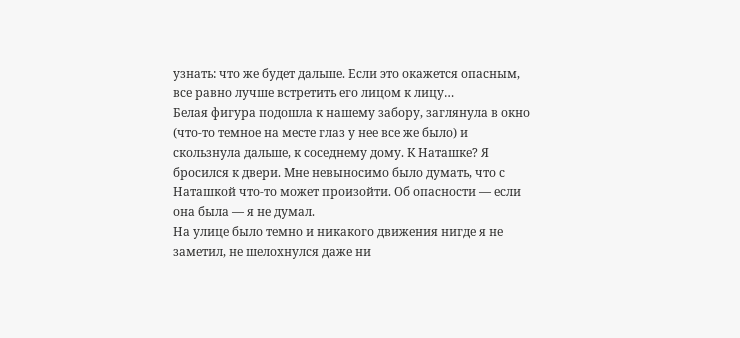узнать: что же будет дальше. Если это окажется опасным, все равно лучше встретить его лицом к лицу…
Белая фигура подошла к нашему забору, заглянула в окно (что-то темное на месте глаз у нее все же было) и скользнула дальше, к соседнему дому. К Наташке? Я бросился к двери. Мне невыносимо было думать, что с Наташкой что-то может произойти. Об опасности — если она была — я не думал.
На улице было темно и никакого движения нигде я не заметил, не шелохнулся даже ни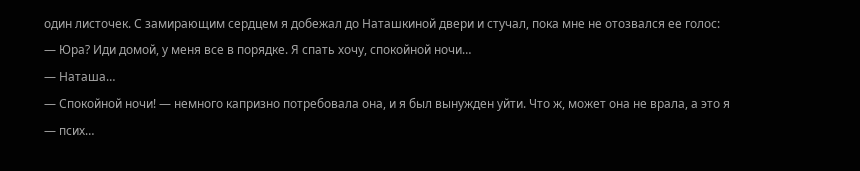один листочек. С замирающим сердцем я добежал до Наташкиной двери и стучал, пока мне не отозвался ее голос:
— Юра? Иди домой, у меня все в порядке. Я спать хочу, спокойной ночи…
— Наташа…
— Спокойной ночи! — немного капризно потребовала она, и я был вынужден уйти. Что ж, может она не врала, а это я — псих…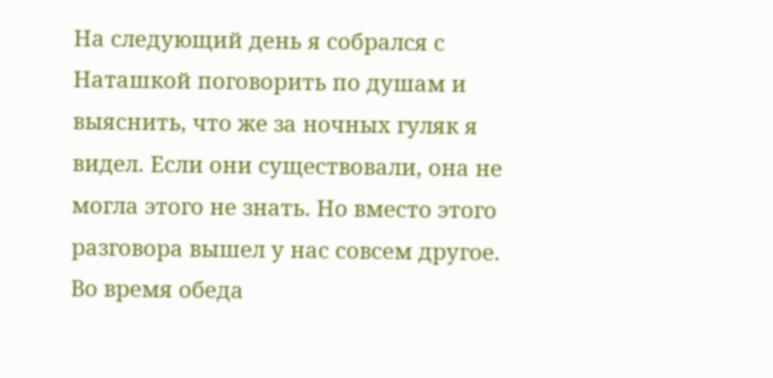На следующий день я собрался с Наташкой поговорить по душам и выяснить, что же за ночных гуляк я видел. Если они существовали, она не могла этого не знать. Но вместо этого разговора вышел у нас совсем другое. Во время обеда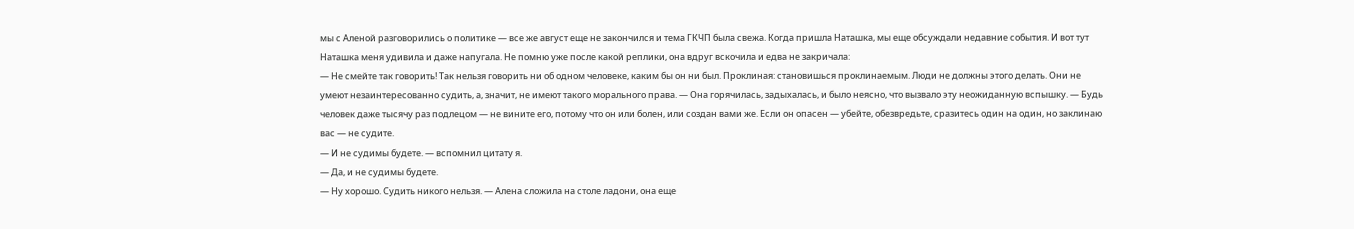мы с Аленой разговорились о политике — все же август еще не закончился и тема ГКЧП была свежа. Когда пришла Наташка, мы еще обсуждали недавние события. И вот тут Наташка меня удивила и даже напугала. Не помню уже после какой реплики, она вдруг вскочила и едва не закричала:
— Не смейте так говорить! Так нельзя говорить ни об одном человеке, каким бы он ни был. Проклиная: становишься проклинаемым. Люди не должны этого делать. Они не умеют незаинтересованно судить, а, значит, не имеют такого морального права. — Она горячилась, задыхалась, и было неясно, что вызвало эту неожиданную вспышку. — Будь человек даже тысячу раз подлецом — не вините его, потому что он или болен, или создан вами же. Если он опасен — убейте, обезвредьте, сразитесь один на один, но заклинаю вас — не судите.
— И не судимы будете. — вспомнил цитату я.
— Да, и не судимы будете.
— Ну хорошо. Судить никого нельзя. — Алена сложила на столе ладони, она еще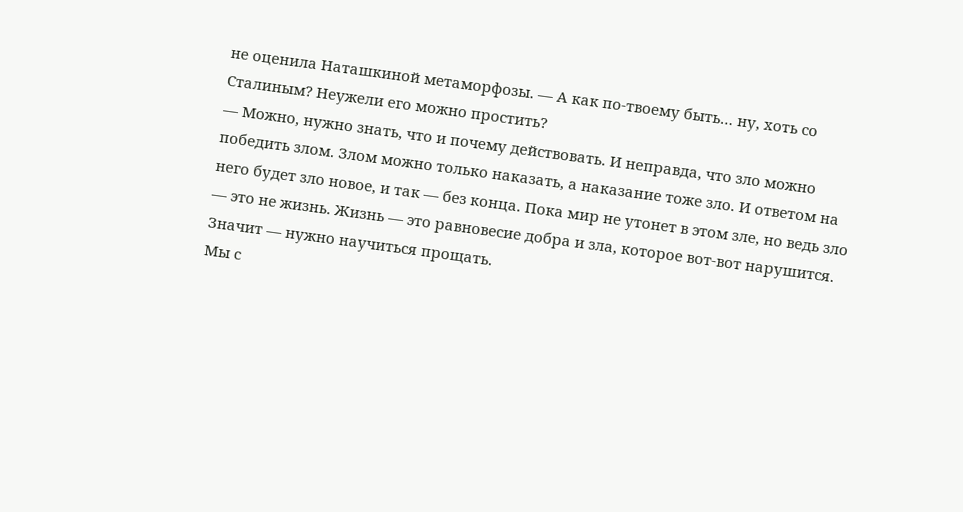не оценила Наташкиной метаморфозы. — А как по-твоему быть… ну, хоть со Сталиным? Неужели его можно простить?
— Можно, нужно знать, что и почему действовать. И неправда, что зло можно победить злом. Злом можно только наказать, а наказание тоже зло. И ответом на него будет зло новое, и так — без конца. Пока мир не утонет в этом зле, но ведь зло — это не жизнь. Жизнь — это равновесие добра и зла, которое вот-вот нарушится. Значит — нужно научиться прощать.
Мы с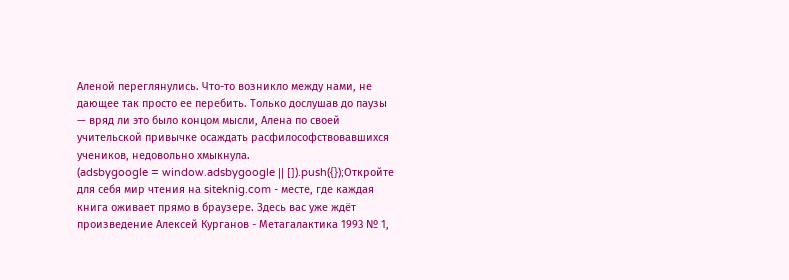Аленой переглянулись. Что-то возникло между нами, не дающее так просто ее перебить. Только дослушав до паузы — вряд ли это было концом мысли, Алена по своей учительской привычке осаждать расфилософствовавшихся учеников, недовольно хмыкнула.
(adsbygoogle = window.adsbygoogle || []).push({});Откройте для себя мир чтения на siteknig.com - месте, где каждая книга оживает прямо в браузере. Здесь вас уже ждёт произведение Алексей Курганов - Метагалактика 1993 № 1,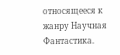относящееся к жанру Научная Фантастика.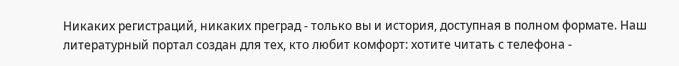Никаких регистраций, никаких преград - только вы и история, доступная в полном формате. Наш литературный портал создан для тех, кто любит комфорт: хотите читать с телефона -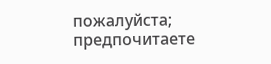пожалуйста; предпочитаете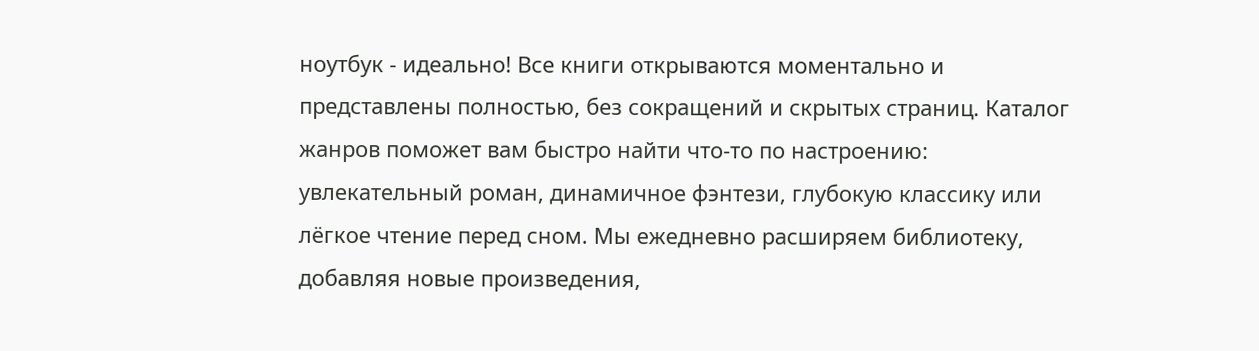ноутбук - идеально! Все книги открываются моментально и представлены полностью, без сокращений и скрытых страниц. Каталог жанров поможет вам быстро найти что-то по настроению: увлекательный роман, динамичное фэнтези, глубокую классику или лёгкое чтение перед сном. Мы ежедневно расширяем библиотеку, добавляя новые произведения,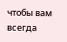чтобы вам всегда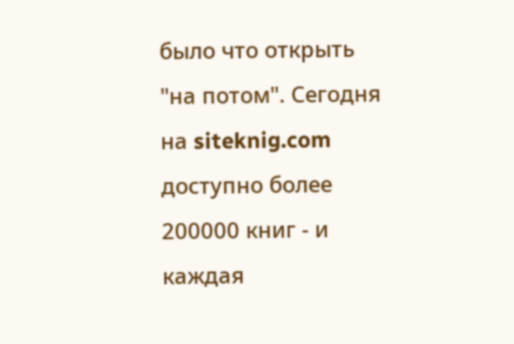было что открыть "на потом". Сегодня на siteknig.com доступно более 200000 книг - и каждая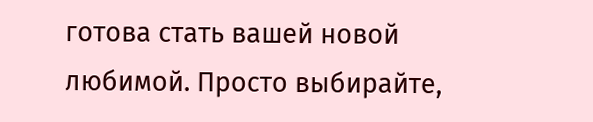готова стать вашей новой любимой. Просто выбирайте,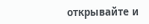открывайте и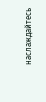наслаждайтесь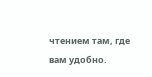чтением там, где вам удобно.